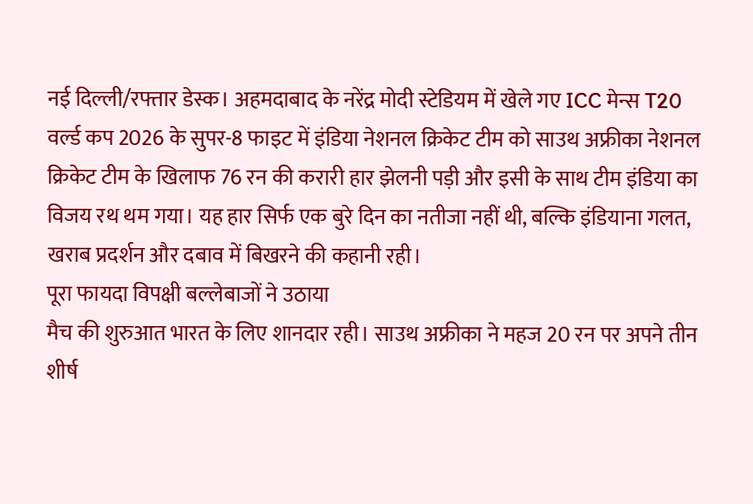नई दिल्ली/रफ्तार डेस्क। अहमदाबाद के नरेंद्र मोदी स्टेडियम में खेले गए ICC मेन्स T20 वर्ल्ड कप 2026 के सुपर-8 फाइट में इंडिया नेशनल क्रिकेट टीम को साउथ अफ्रीका नेशनल क्रिकेट टीम के खिलाफ 76 रन की करारी हार झेलनी पड़ी और इसी के साथ टीम इंडिया का विजय रथ थम गया। यह हार सिर्फ एक बुरे दिन का नतीजा नहीं थी, बल्कि इंडियाना गलत, खराब प्रदर्शन और दबाव में बिखरने की कहानी रही।
पूरा फायदा विपक्षी बल्लेबाजों ने उठाया
मैच की शुरुआत भारत के लिए शानदार रही। साउथ अफ्रीका ने महज 20 रन पर अपने तीन शीर्ष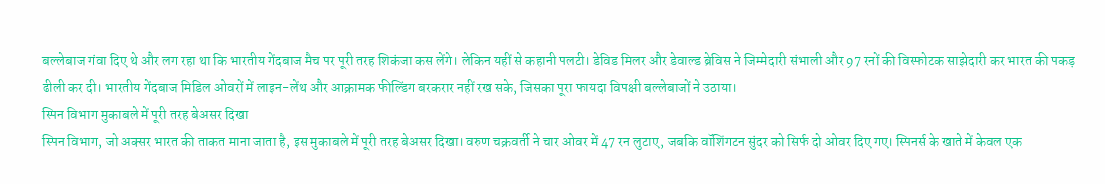बल्लेबाज गंवा दिए थे और लग रहा था कि भारतीय गेंदबाज मैच पर पूरी तरह शिकंजा कस लेंगे। लेकिन यहीं से कहानी पलटी। डेविड मिलर और डेवाल्ड ब्रेविस ने जिम्मेदारी संभाली और 97 रनों की विस्फोटक साझेदारी कर भारत की पकड़ ढीली कर दी। भारतीय गेंदबाज मिडिल ओवरों में लाइन-लेंथ और आक्रामक फील्डिंग बरकरार नहीं रख सके, जिसका पूरा फायदा विपक्षी बल्लेबाजों ने उठाया।
स्पिन विभाग मुकाबले में पूरी तरह बेअसर दिखा
स्पिन विभाग, जो अक्सर भारत की ताकत माना जाता है, इस मुकाबले में पूरी तरह बेअसर दिखा। वरुण चक्रवर्ती ने चार ओवर में 47 रन लुटाए, जबकि वॉशिंगटन सुंदर को सिर्फ दो ओवर दिए गए। स्पिनर्स के खाते में केवल एक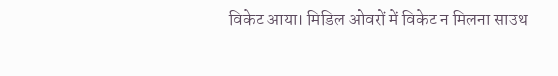विकेट आया। मिडिल ओवरों में विकेट न मिलना साउथ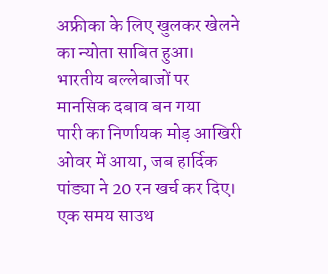अफ्रीका के लिए खुलकर खेलने का न्योता साबित हुआ।
भारतीय बल्लेबाजों पर मानसिक दबाव बन गया
पारी का निर्णायक मोड़ आखिरी ओवर में आया, जब हार्दिक पांड्या ने 20 रन खर्च कर दिए। एक समय साउथ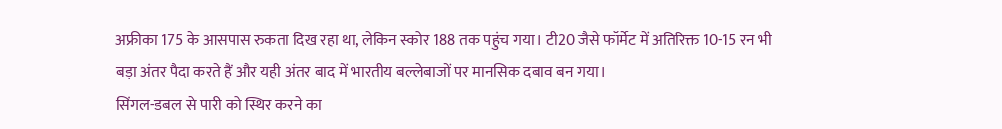अफ्रीका 175 के आसपास रुकता दिख रहा था, लेकिन स्कोर 188 तक पहुंच गया। टी20 जैसे फॉर्मेट में अतिरिक्त 10-15 रन भी बड़ा अंतर पैदा करते हैं और यही अंतर बाद में भारतीय बल्लेबाजों पर मानसिक दबाव बन गया।
सिंगल-डबल से पारी को स्थिर करने का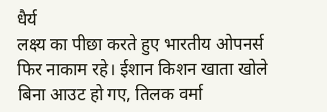धैर्य
लक्ष्य का पीछा करते हुए भारतीय ओपनर्स फिर नाकाम रहे। ईशान किशन खाता खोले बिना आउट हो गए, तिलक वर्मा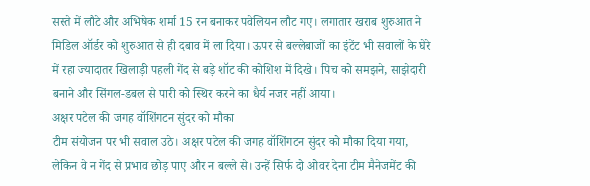सस्ते में लौटे और अभिषेक शर्मा 15 रन बनाकर पवेलियन लौट गए। लगातार खराब शुरुआत ने मिडिल ऑर्डर को शुरुआत से ही दबाव में ला दिया। ऊपर से बल्लेबाजों का इंटेंट भी सवालों के घेरे में रहा ज्यादातर खिलाड़ी पहली गेंद से बड़े शॉट की कोशिश में दिखे। पिच को समझने, साझेदारी बनाने और सिंगल-डबल से पारी को स्थिर करने का धैर्य नजर नहीं आया।
अक्षर पटेल की जगह वॉशिंगटन सुंदर को मौका
टीम संयोजन पर भी सवाल उठे। अक्षर पटेल की जगह वॉशिंगटन सुंदर को मौका दिया गया, लेकिन वे न गेंद से प्रभाव छोड़ पाए और न बल्ले से। उन्हें सिर्फ दो ओवर देना टीम मैनेजमेंट की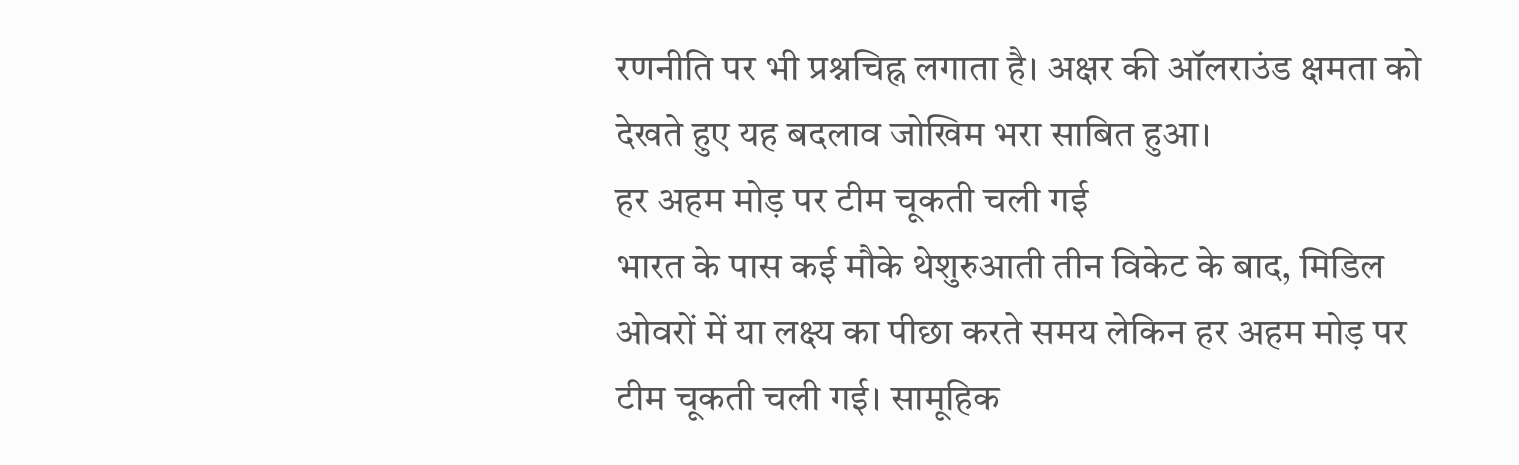रणनीति पर भी प्रश्नचिह्न लगाता है। अक्षर की ऑलराउंड क्षमता को देखते हुए यह बदलाव जोखिम भरा साबित हुआ।
हर अहम मोड़ पर टीम चूकती चली गई
भारत के पास कई मौके थेशुरुआती तीन विकेट के बाद, मिडिल ओवरों में या लक्ष्य का पीछा करते समय लेकिन हर अहम मोड़ पर टीम चूकती चली गई। सामूहिक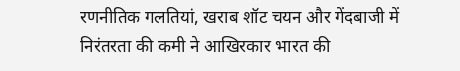रणनीतिक गलतियां, खराब शॉट चयन और गेंदबाजी में निरंतरता की कमी ने आखिरकार भारत की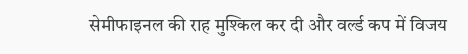सेमीफाइनल की राह मुश्किल कर दी और वर्ल्ड कप में विजय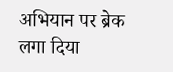अभियान पर ब्रेक लगा दिया